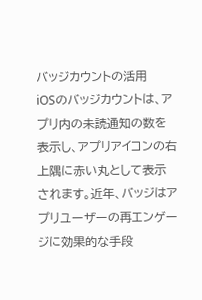バッジカウントの活用
iOSのバッジカウントは、アプリ内の未読通知の数を表示し、アプリアイコンの右上隅に赤い丸として表示されます。近年、バッジはアプリユーザーの再エンゲージに効果的な手段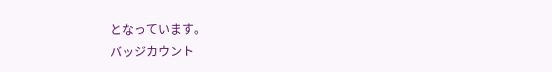となっています。
バッジカウント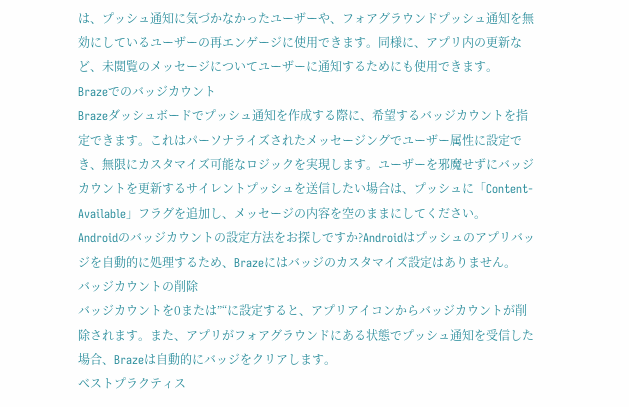は、プッシュ通知に気づかなかったユーザーや、フォアグラウンドプッシュ通知を無効にしているユーザーの再エンゲージに使用できます。同様に、アプリ内の更新など、未閲覧のメッセージについてユーザーに通知するためにも使用できます。
Brazeでのバッジカウント
Brazeダッシュボードでプッシュ通知を作成する際に、希望するバッジカウントを指定できます。これはパーソナライズされたメッセージングでユーザー属性に設定でき、無限にカスタマイズ可能なロジックを実現します。ユーザーを邪魔せずにバッジカウントを更新するサイレントプッシュを送信したい場合は、プッシュに「Content-Available」フラグを追加し、メッセージの内容を空のままにしてください。
Androidのバッジカウントの設定方法をお探しですか?Androidはプッシュのアプリバッジを自動的に処理するため、Brazeにはバッジのカスタマイズ設定はありません。
バッジカウントの削除
バッジカウントを0または”“に設定すると、アプリアイコンからバッジカウントが削除されます。また、アプリがフォアグラウンドにある状態でプッシュ通知を受信した場合、Brazeは自動的にバッジをクリアします。
ベストプラクティス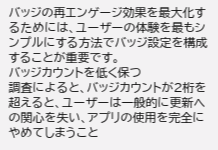バッジの再エンゲージ効果を最大化するためには、ユーザーの体験を最もシンプルにする方法でバッジ設定を構成することが重要です。
バッジカウントを低く保つ
調査によると、バッジカウントが2桁を超えると、ユーザーは一般的に更新への関心を失い、アプリの使用を完全にやめてしまうこと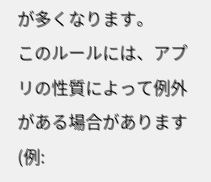が多くなります。
このルールには、アプリの性質によって例外がある場合があります(例: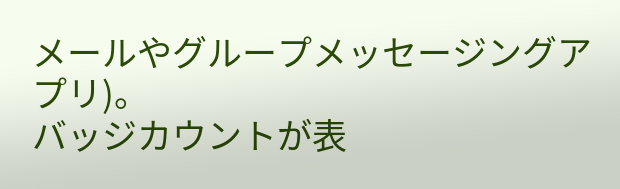メールやグループメッセージングアプリ)。
バッジカウントが表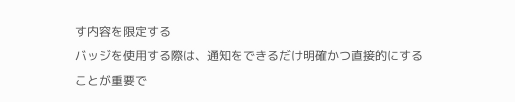す内容を限定する
バッジを使用する際は、通知をできるだけ明確かつ直接的にすることが重要で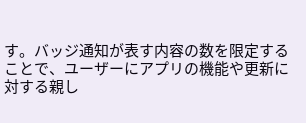す。バッジ通知が表す内容の数を限定することで、ユーザーにアプリの機能や更新に対する親し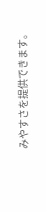みやすさを提供できます。